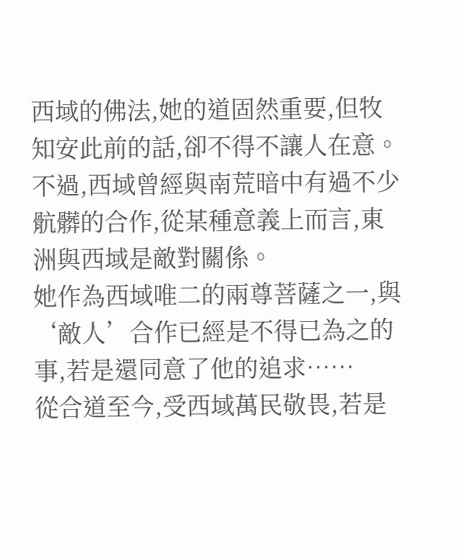西域的佛法,她的道固然重要,但牧知安此前的話,卻不得不讓人在意。
不過,西域曾經與南荒暗中有過不少骯髒的合作,從某種意義上而言,東洲與西域是敵對關係。
她作為西域唯二的兩尊菩薩之一,與‘敵人’合作已經是不得已為之的事,若是還同意了他的追求……
從合道至今,受西域萬民敬畏,若是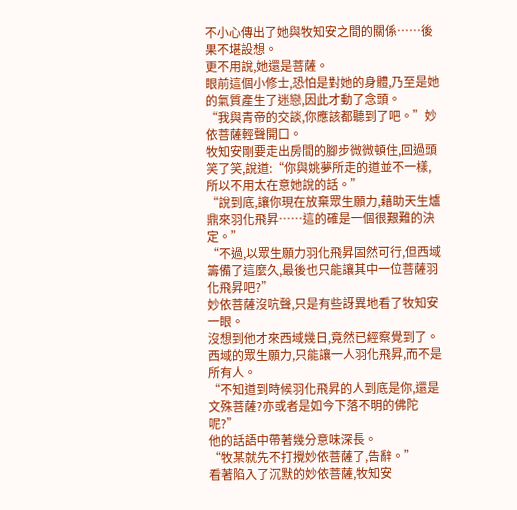不小心傳出了她與牧知安之間的關係……後果不堪設想。
更不用說,她還是菩薩。
眼前這個小修士,恐怕是對她的身體,乃至是她的氣質產生了迷戀,因此才動了念頭。
“我與青帝的交談,你應該都聽到了吧。”妙依菩薩輕聲開口。
牧知安剛要走出房間的腳步微微頓住,回過頭笑了笑,說道:“你與姚夢所走的道並不一樣,所以不用太在意她說的話。”
“說到底,讓你現在放棄眾生願力,藉助天生爐鼎來羽化飛昇……這的確是一個很艱難的決定。”
“不過,以眾生願力羽化飛昇固然可行,但西域籌備了這麼久,最後也只能讓其中一位菩薩羽化飛昇吧?”
妙依菩薩沒吭聲,只是有些訝異地看了牧知安一眼。
沒想到他才來西域幾日,竟然已經察覺到了。
西域的眾生願力,只能讓一人羽化飛昇,而不是所有人。
“不知道到時候羽化飛昇的人到底是你,還是文殊菩薩?亦或者是如今下落不明的佛陀呢?”
他的話語中帶著幾分意味深長。
“牧某就先不打攪妙依菩薩了,告辭。”
看著陷入了沉默的妙依菩薩,牧知安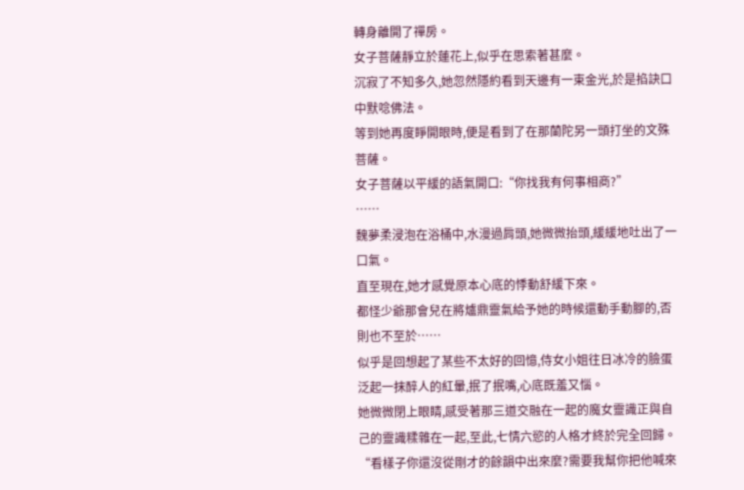轉身離開了禪房。
女子菩薩靜立於蓮花上,似乎在思索著甚麼。
沉寂了不知多久,她忽然隱約看到天邊有一束金光,於是掐訣口中默唸佛法。
等到她再度睜開眼時,便是看到了在那蘭陀另一頭打坐的文殊菩薩。
女子菩薩以平緩的語氣開口:“你找我有何事相商?”
……
魏夢柔浸泡在浴桶中,水漫過肩頭,她微微抬頭,緩緩地吐出了一口氣。
直至現在,她才感覺原本心底的悸動舒緩下來。
都怪少爺那會兒在將爐鼎靈氣給予她的時候還動手動腳的,否則也不至於……
似乎是回想起了某些不太好的回憶,侍女小姐往日冰冷的臉蛋泛起一抹醉人的紅暈,抿了抿嘴,心底既羞又惱。
她微微閉上眼睛,感受著那三道交融在一起的魔女靈識正與自己的靈識糅雜在一起,至此,七情六慾的人格才終於完全回歸。
“看樣子你還沒從剛才的餘韻中出來麼?需要我幫你把他喊來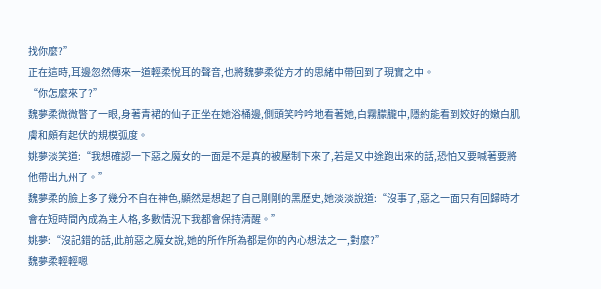找你麼?”
正在這時,耳邊忽然傳來一道輕柔悅耳的聲音,也將魏夢柔從方才的思緒中帶回到了現實之中。
“你怎麼來了?”
魏夢柔微微瞥了一眼,身著青裙的仙子正坐在她浴桶邊,側頭笑吟吟地看著她,白霧朦朧中,隱約能看到姣好的嫩白肌膚和頗有起伏的規模弧度。
姚夢淡笑道:“我想確認一下惡之魔女的一面是不是真的被壓制下來了,若是又中途跑出來的話,恐怕又要喊著要將他帶出九州了。”
魏夢柔的臉上多了幾分不自在神色,顯然是想起了自己剛剛的黑歷史,她淡淡說道:“沒事了,惡之一面只有回歸時才會在短時間內成為主人格,多數情況下我都會保持清醒。”
姚夢:“沒記錯的話,此前惡之魔女說,她的所作所為都是你的內心想法之一,對麼?”
魏夢柔輕輕嗯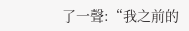了一聲:“我之前的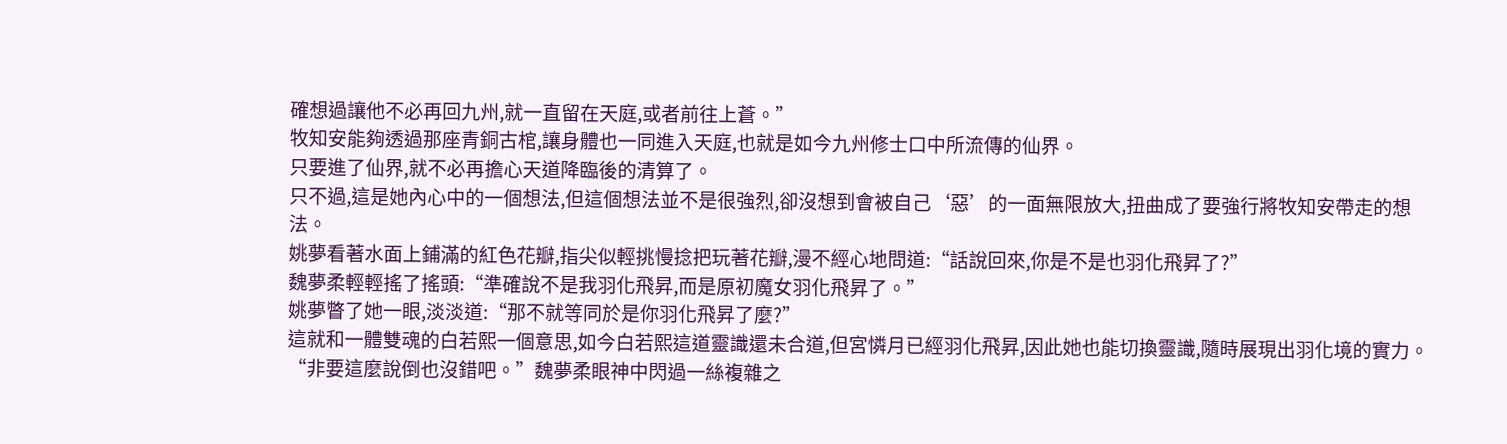確想過讓他不必再回九州,就一直留在天庭,或者前往上蒼。”
牧知安能夠透過那座青銅古棺,讓身體也一同進入天庭,也就是如今九州修士口中所流傳的仙界。
只要進了仙界,就不必再擔心天道降臨後的清算了。
只不過,這是她內心中的一個想法,但這個想法並不是很強烈,卻沒想到會被自己‘惡’的一面無限放大,扭曲成了要強行將牧知安帶走的想法。
姚夢看著水面上鋪滿的紅色花瓣,指尖似輕挑慢捻把玩著花瓣,漫不經心地問道:“話說回來,你是不是也羽化飛昇了?”
魏夢柔輕輕搖了搖頭:“準確說不是我羽化飛昇,而是原初魔女羽化飛昇了。”
姚夢瞥了她一眼,淡淡道:“那不就等同於是你羽化飛昇了麼?”
這就和一體雙魂的白若熙一個意思,如今白若熙這道靈識還未合道,但宮憐月已經羽化飛昇,因此她也能切換靈識,隨時展現出羽化境的實力。
“非要這麼說倒也沒錯吧。”魏夢柔眼神中閃過一絲複雜之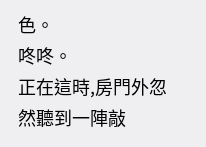色。
咚咚。
正在這時,房門外忽然聽到一陣敲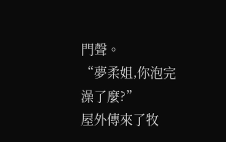門聲。
“夢柔姐,你泡完澡了麼?”
屋外傳來了牧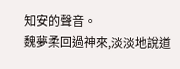知安的聲音。
魏夢柔回過神來,淡淡地說道